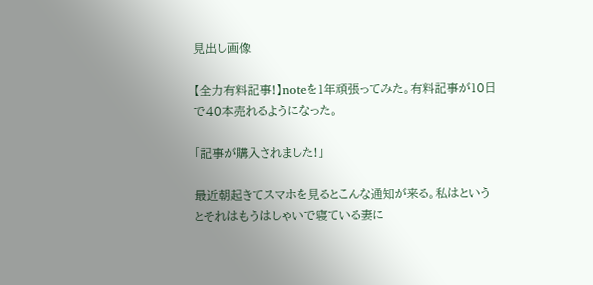見出し画像

【全力有料記事!】noteを1年頑張ってみた。有料記事が10日で40本売れるようになった。

「記事が購入されました!」

最近朝起きてスマホを見るとこんな通知が来る。私はというとそれはもうはしゃいで寝ている妻に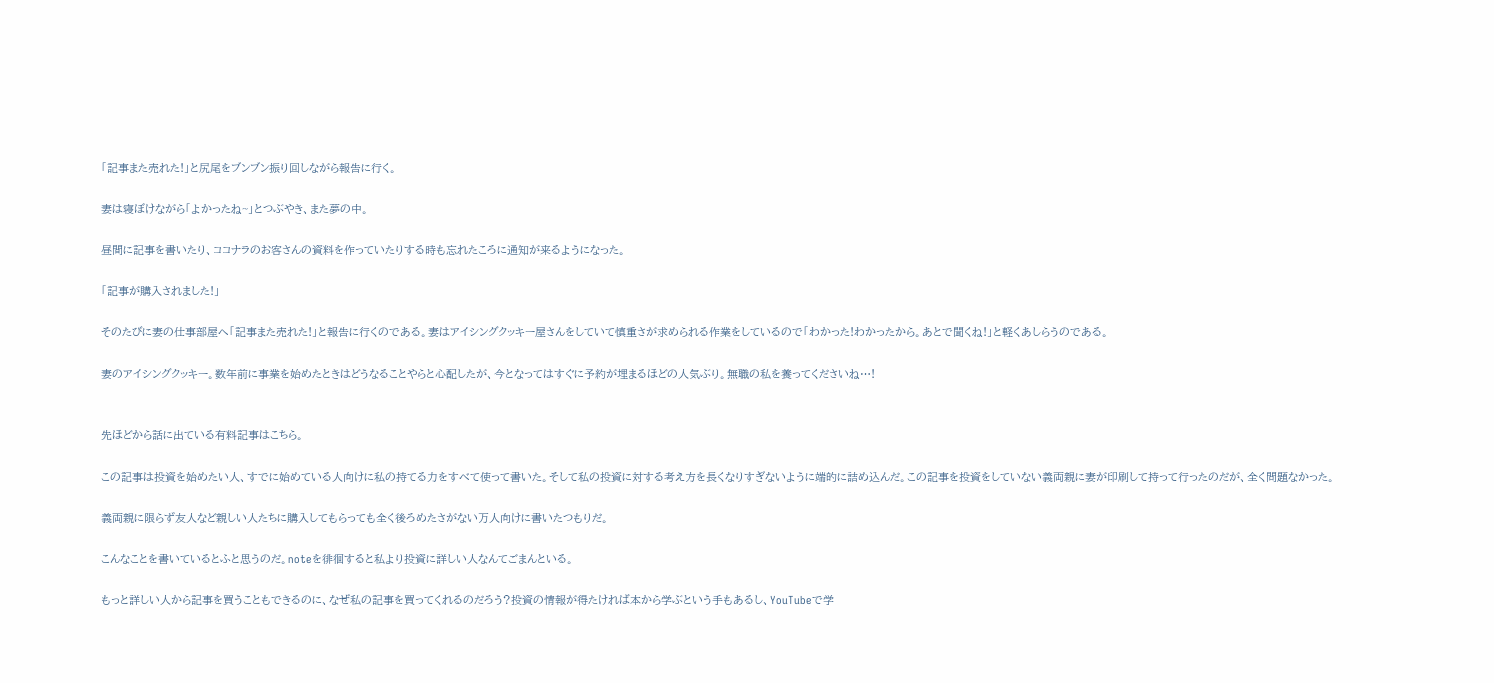「記事また売れた!」と尻尾をブンブン振り回しながら報告に行く。

妻は寝ぼけながら「よかったね~」とつぶやき、また夢の中。

昼間に記事を書いたり、ココナラのお客さんの資料を作っていたりする時も忘れたころに通知が来るようになった。

「記事が購入されました!」

そのたびに妻の仕事部屋へ「記事また売れた!」と報告に行くのである。妻はアイシングクッキー屋さんをしていて慎重さが求められる作業をしているので「わかった!わかったから。あとで聞くね!」と軽くあしらうのである。

妻のアイシングクッキー。数年前に事業を始めたときはどうなることやらと心配したが、今となってはすぐに予約が埋まるほどの人気ぶり。無職の私を養ってくださいね…!


先ほどから話に出ている有料記事はこちら。

この記事は投資を始めたい人、すでに始めている人向けに私の持てる力をすべて使って書いた。そして私の投資に対する考え方を長くなりすぎないように端的に詰め込んだ。この記事を投資をしていない義両親に妻が印刷して持って行ったのだが、全く問題なかった。

義両親に限らず友人など親しい人たちに購入してもらっても全く後ろめたさがない万人向けに書いたつもりだ。

こんなことを書いているとふと思うのだ。noteを徘徊すると私より投資に詳しい人なんてごまんといる。

もっと詳しい人から記事を買うこともできるのに、なぜ私の記事を買ってくれるのだろう?投資の情報が得たければ本から学ぶという手もあるし、YouTubeで学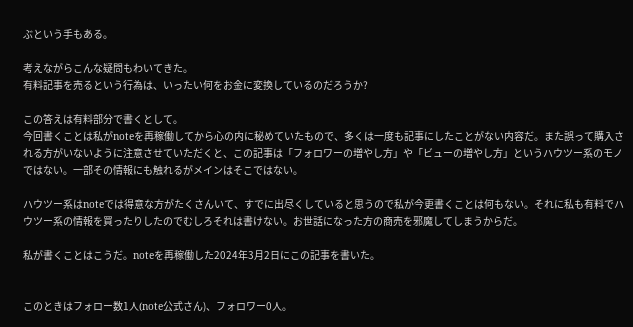ぶという手もある。

考えながらこんな疑問もわいてきた。
有料記事を売るという行為は、いったい何をお金に変換しているのだろうか?

この答えは有料部分で書くとして。
今回書くことは私がnoteを再稼働してから心の内に秘めていたもので、多くは一度も記事にしたことがない内容だ。また誤って購入される方がいないように注意させていただくと、この記事は「フォロワーの増やし方」や「ビューの増やし方」というハウツー系のモノではない。一部その情報にも触れるがメインはそこではない。

ハウツー系はnoteでは得意な方がたくさんいて、すでに出尽くしていると思うので私が今更書くことは何もない。それに私も有料でハウツー系の情報を買ったりしたのでむしろそれは書けない。お世話になった方の商売を邪魔してしまうからだ。

私が書くことはこうだ。noteを再稼働した2024年3月2日にこの記事を書いた。


このときはフォロー数1人(note公式さん)、フォロワー0人。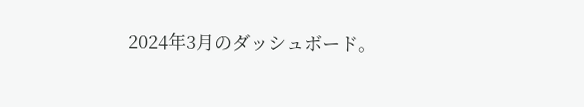2024年3月のダッシュボード。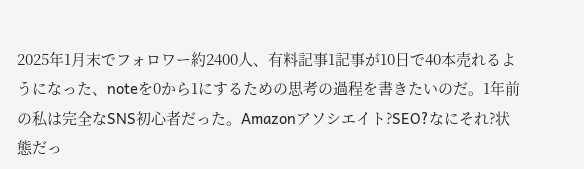2025年1月末でフォロワー約2400人、有料記事1記事が10日で40本売れるようになった、noteを0から1にするための思考の過程を書きたいのだ。1年前の私は完全なSNS初心者だった。Amazonアソシエイト?SEO?なにそれ?状態だっ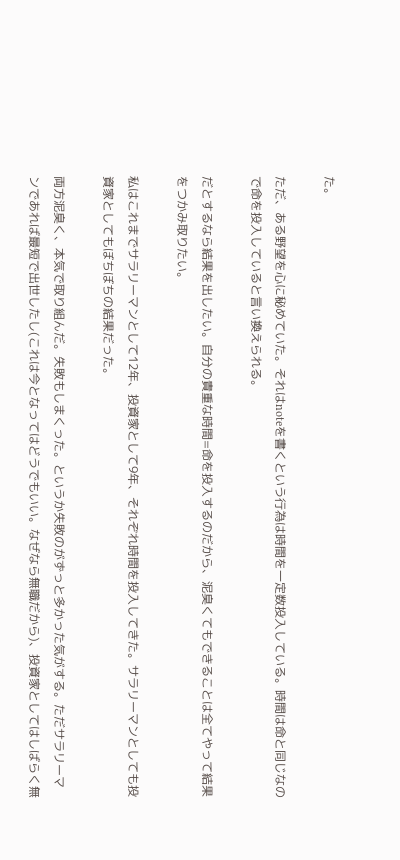た。

ただ、ある野望を心に秘めていた。それはnoteを書くという行為は時間を一定数投入している。時間は命と同じなので命を投入していると言い換えられる。

だとするなら結果を出したい。自分の貴重な時間=命を投入するのだから、泥臭くてもできることは全てやって結果をつかみ取りたい。

私はこれまでサラリーマンとして12年、投資家として9年、それぞれ時間を投入してきた。サラリーマンとしても投資家としてもぼちぼちの結果だった。

両方泥臭く、本気で取り組んだ。失敗もしまくった。というか失敗のがずっと多かった気がする。ただサラリーマンであれば最短で出世したし(これは今となってはどうでもいい。なぜなら無職だから)、投資家としてはしばらく無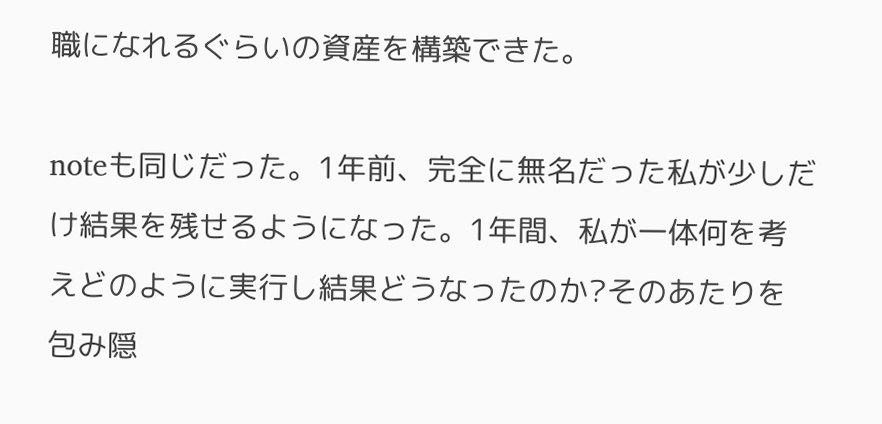職になれるぐらいの資産を構築できた。

noteも同じだった。1年前、完全に無名だった私が少しだけ結果を残せるようになった。1年間、私が一体何を考えどのように実行し結果どうなったのか?そのあたりを包み隠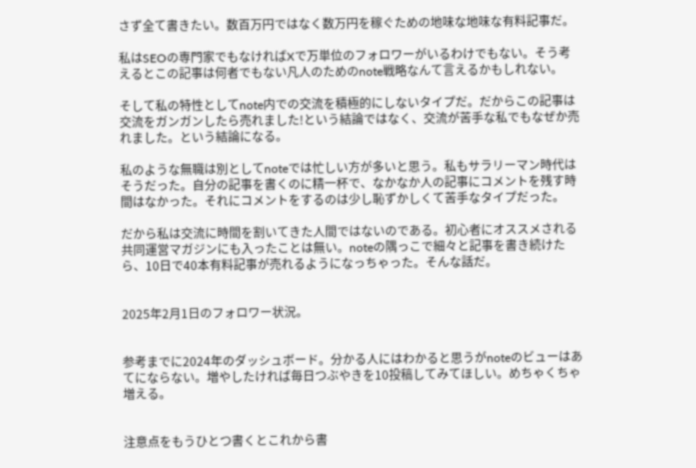さず全て書きたい。数百万円ではなく数万円を稼ぐための地味な地味な有料記事だ。

私はSEOの専門家でもなければXで万単位のフォロワーがいるわけでもない。そう考えるとこの記事は何者でもない凡人のためのnote戦略なんて言えるかもしれない。

そして私の特性としてnote内での交流を積極的にしないタイプだ。だからこの記事は交流をガンガンしたら売れました!という結論ではなく、交流が苦手な私でもなぜか売れました。という結論になる。

私のような無職は別としてnoteでは忙しい方が多いと思う。私もサラリーマン時代はそうだった。自分の記事を書くのに精一杯で、なかなか人の記事にコメントを残す時間はなかった。それにコメントをするのは少し恥ずかしくて苦手なタイプだった。

だから私は交流に時間を割いてきた人間ではないのである。初心者にオススメされる共同運営マガジンにも入ったことは無い。noteの隅っこで細々と記事を書き続けたら、10日で40本有料記事が売れるようになっちゃった。そんな話だ。


2025年2月1日のフォロワー状況。


参考までに2024年のダッシュボード。分かる人にはわかると思うがnoteのビューはあてにならない。増やしたければ毎日つぶやきを10投稿してみてほしい。めちゃくちゃ増える。


注意点をもうひとつ書くとこれから書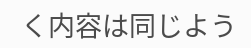く内容は同じよう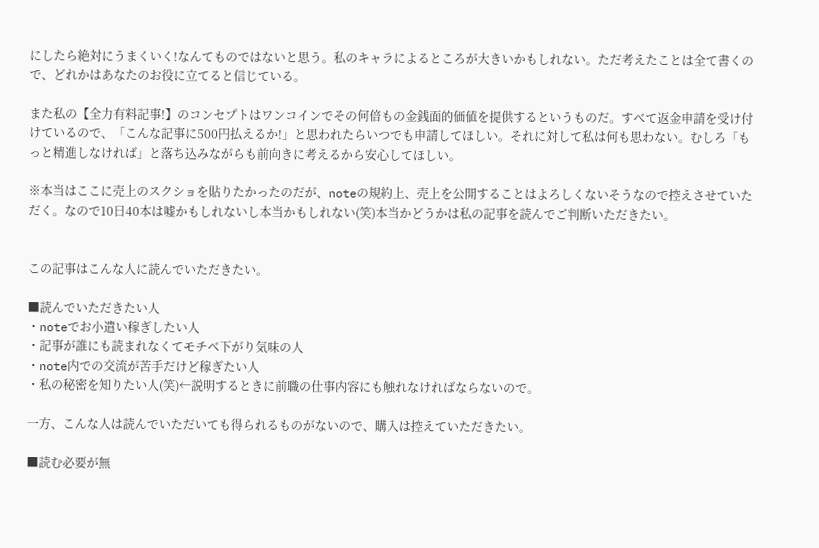にしたら絶対にうまくいく!なんてものではないと思う。私のキャラによるところが大きいかもしれない。ただ考えたことは全て書くので、どれかはあなたのお役に立てると信じている。

また私の【全力有料記事!】のコンセプトはワンコインでその何倍もの金銭面的価値を提供するというものだ。すべて返金申請を受け付けているので、「こんな記事に500円払えるか!」と思われたらいつでも申請してほしい。それに対して私は何も思わない。むしろ「もっと精進しなければ」と落ち込みながらも前向きに考えるから安心してほしい。

※本当はここに売上のスクショを貼りたかったのだが、noteの規約上、売上を公開することはよろしくないそうなので控えさせていただく。なので10日40本は嘘かもしれないし本当かもしれない(笑)本当かどうかは私の記事を読んでご判断いただきたい。


この記事はこんな人に読んでいただきたい。

■読んでいただきたい人
・noteでお小遣い稼ぎしたい人
・記事が誰にも読まれなくてモチベ下がり気味の人
・note内での交流が苦手だけど稼ぎたい人
・私の秘密を知りたい人(笑)←説明するときに前職の仕事内容にも触れなければならないので。

一方、こんな人は読んでいただいても得られるものがないので、購入は控えていただきたい。

■読む必要が無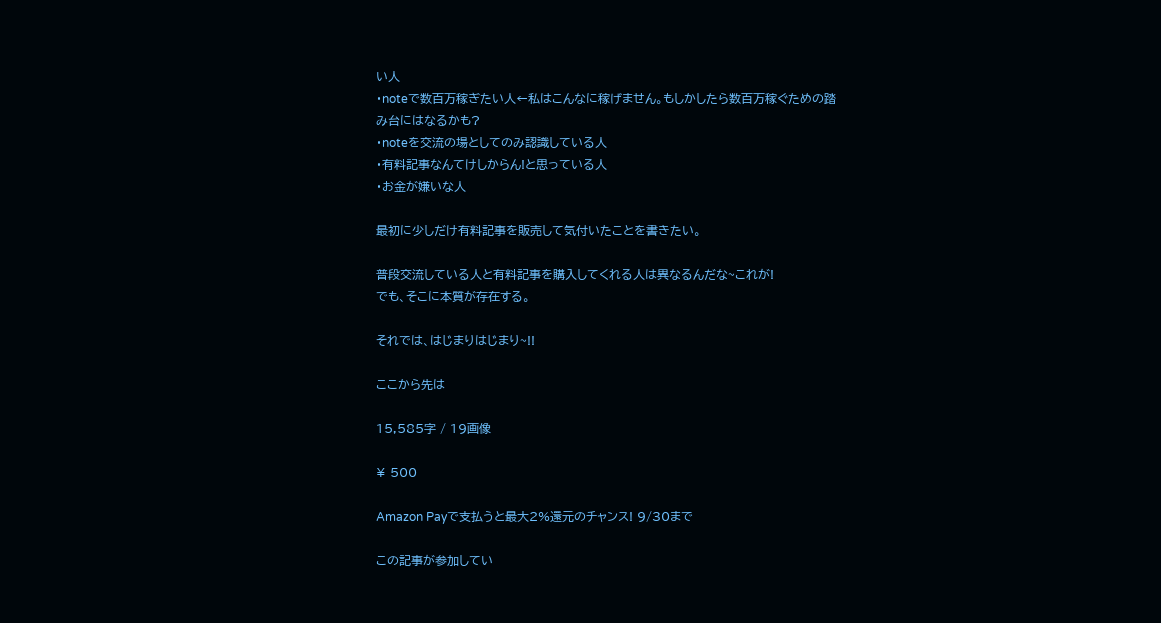い人
・noteで数百万稼ぎたい人←私はこんなに稼げません。もしかしたら数百万稼ぐための踏み台にはなるかも?
・noteを交流の場としてのみ認識している人
・有料記事なんてけしからん!と思っている人
・お金が嫌いな人

最初に少しだけ有料記事を販売して気付いたことを書きたい。

普段交流している人と有料記事を購入してくれる人は異なるんだな~これが!
でも、そこに本質が存在する。

それでは、はじまりはじまり~!!

ここから先は

15,585字 / 19画像

¥ 500

Amazon Payで支払うと最大2%還元のチャンス! 9/30まで

この記事が参加してい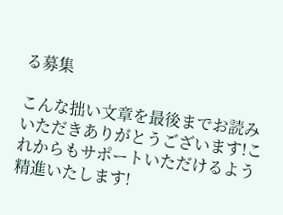る募集

こんな拙い文章を最後までお読みいただきありがとうございます!これからもサポートいただけるよう精進いたします!